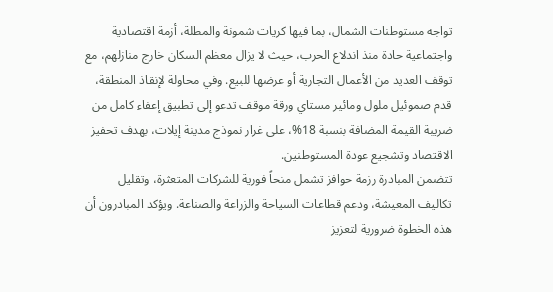تواجه مستوطنات الشمال، بما فيها كريات شمونة والمطلة، أزمة اقتصادية واجتماعية حادة منذ اندلاع الحرب، حيث لا يزال معظم السكان خارج منازلهم، مع توقف العديد من الأعمال التجارية أو عرضها للبيع. وفي محاولة لإنقاذ المنطقة، قدم صموئيل ملول ومائير مستاي ورقة موقف تدعو إلى تطبيق إعفاء كامل من ضريبة القيمة المضافة بنسبة 18%، على غرار نموذج مدينة إيلات، بهدف تحفيز الاقتصاد وتشجيع عودة المستوطنين.
تتضمن المبادرة رزمة حوافز تشمل منحاً فورية للشركات المتعثرة، وتقليل تكاليف المعيشة، ودعم قطاعات السياحة والزراعة والصناعة. ويؤكد المبادرون أن هذه الخطوة ضرورية لتعزيز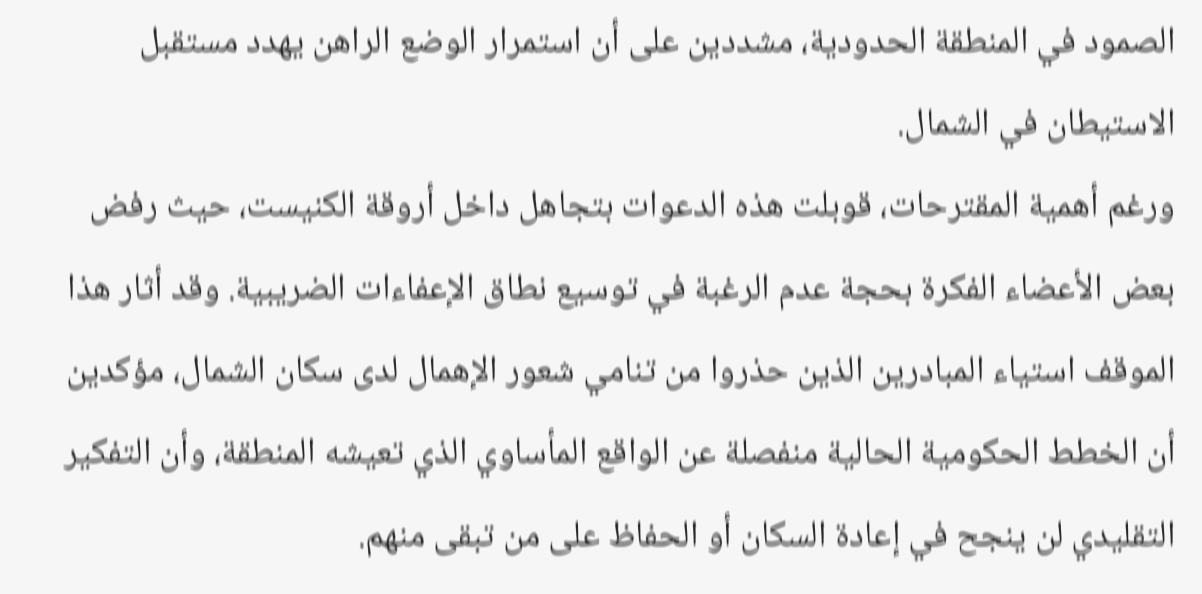الصمود في المنطقة الحدودية، مشددين على أن استمرار الوضع الراهن يهدد مستقبل الاستيطان في الشمال.
ورغم أهمية المقترحات، قوبلت هذه الدعوات بتجاهل داخل أروقة الكنيست، حيث رفض بعض الأعضاء الفكرة بحجة عدم الرغبة في توسيع نطاق الإعفاءات الضريبية. وقد أثار هذا الموقف استياء المبادرين الذين حذروا من تنامي شعور الإهمال لدى سكان الشمال، مؤكدين أن الخطط الحكومية الحالية منفصلة عن الواقع المأساوي الذي تعيشه المنطقة، وأن التفكير التقليدي لن ينجح في إعادة السكان أو الحفاظ على من تبقى منهم.